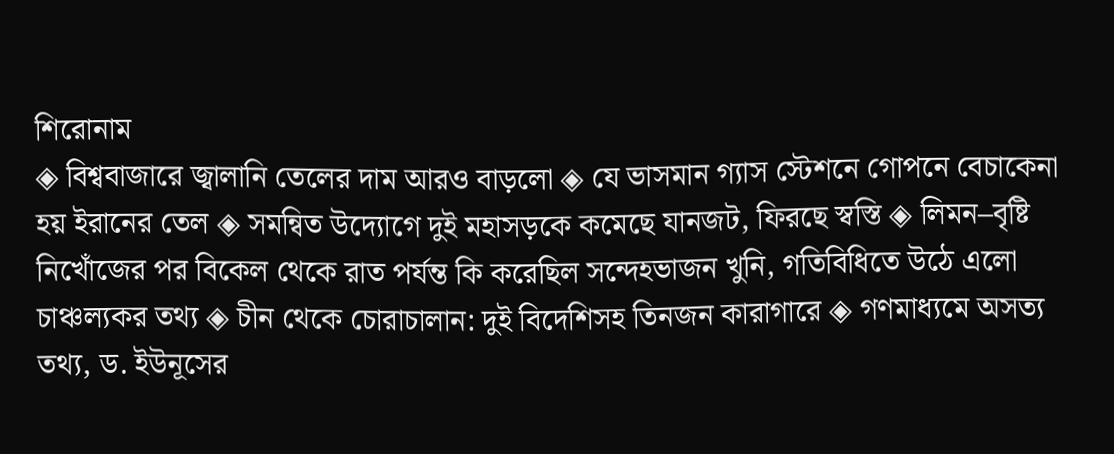শিরোনাম
◈ বিশ্ববাজারে জ্বালানি তেলের দাম আরও বাড়লো ◈ যে ভাসমান গ্যাস স্টেশনে গোপনে বেচাকেনা হয় ইরানের তেল ◈ সমন্বিত উদ্যোগে দুই মহাসড়কে কমেছে যানজট, ফিরছে স্বস্তি ◈ লিমন–বৃষ্টি নিখোঁজের পর বিকেল থেকে রাত পর্যন্ত কি করেছিল সন্দেহভাজন খুনি, গতিবিধিতে উঠে এলো চাঞ্চল্যকর তথ্য ◈ চীন থেকে চোরাচালান: দুই বিদেশিসহ তিনজন কারাগারে ◈ গণমাধ্যমে অসত্য তথ্য, ড. ইউনূসের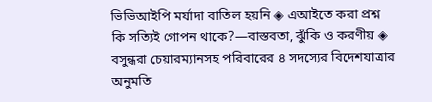ভিভিআইপি মর্যাদা বাতিল হয়নি ◈ এআইতে করা প্রশ্ন কি সত্যিই গোপন থাকে?—বাস্তবতা, ঝুঁকি ও করণীয় ◈ বসুন্ধরা চেয়ারম্যানসহ পরিবারের ৪ সদস্যের বিদেশযাত্রার অনুমতি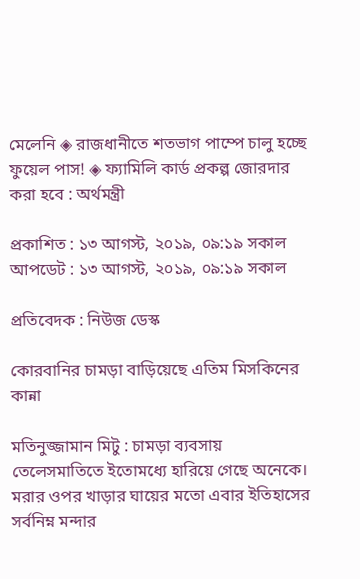মেলেনি ◈ রাজধানীতে শতভাগ পাম্পে চালু হচ্ছে ফুয়েল পাস! ◈ ফ্যামিলি কার্ড প্রকল্প জোরদার করা হবে : অর্থমন্ত্রী

প্রকাশিত : ১৩ আগস্ট, ২০১৯, ০৯:১৯ সকাল
আপডেট : ১৩ আগস্ট, ২০১৯, ০৯:১৯ সকাল

প্রতিবেদক : নিউজ ডেস্ক

কোরবানির চামড়া বাড়িয়েছে এতিম মিসকিনের কান্না

মতিনুজ্জামান মিটু : চামড়া ব্যবসায় তেলেসমাতিতে ইতোমধ্যে হারিয়ে গেছে অনেকে। মরার ওপর খাড়ার ঘায়ের মতো এবার ইতিহাসের সর্বনিম্ন মন্দার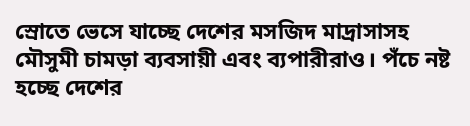স্রোতে ভেসে যাচ্ছে দেশের মসজিদ মাদ্রাসাসহ মৌসুমী চামড়া ব্যবসায়ী এবং ব্যপারীরাও। পঁচে নষ্ট হচ্ছে দেশের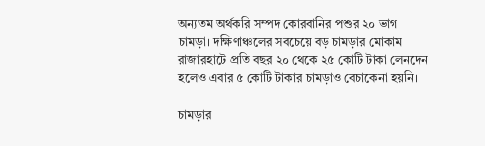অন্যতম অর্থকরি সম্পদ কোরবানির পশুর ২০ ভাগ চামড়া। দক্ষিণাঞ্চলের সবচেয়ে বড় চামড়ার মোকাম রাজারহাটে প্রতি বছর ২০ থেকে ২৫ কোটি টাকা লেনদেন হলেও এবার ৫ কোটি টাকার চামড়াও বেচাকেনা হয়নি।

চামড়ার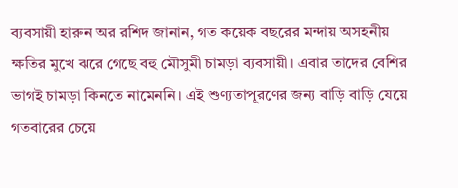ব্যবসায়ী হারুন অর রশিদ জানান, গত কয়েক বছরের মন্দায় অসহনীয় ক্ষতির মুখে ঝরে গেছে বহু মৌসুমী চামড়া ব্যবসায়ী। এবার তাদের বেশির ভাগই চামড়া কিনতে নামেননি। এই শুণ্যতাপূরণের জন্য বাড়ি বাড়ি যেয়ে গতবারের চেয়ে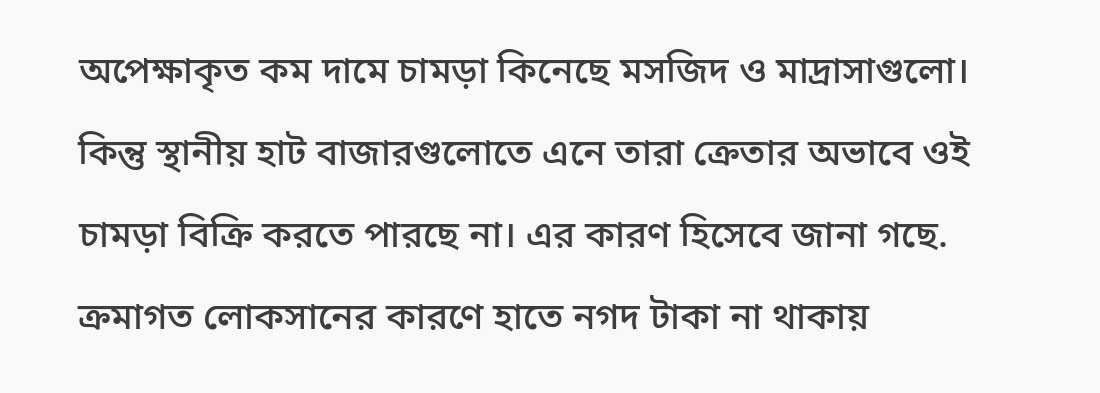অপেক্ষাকৃত কম দামে চামড়া কিনেছে মসজিদ ও মাদ্রাসাগুলো। কিন্তু স্থানীয় হাট বাজারগুলোতে এনে তারা ক্রেতার অভাবে ওই চামড়া বিক্রি করতে পারছে না। এর কারণ হিসেবে জানা গছে. ক্রমাগত লোকসানের কারণে হাতে নগদ টাকা না থাকায়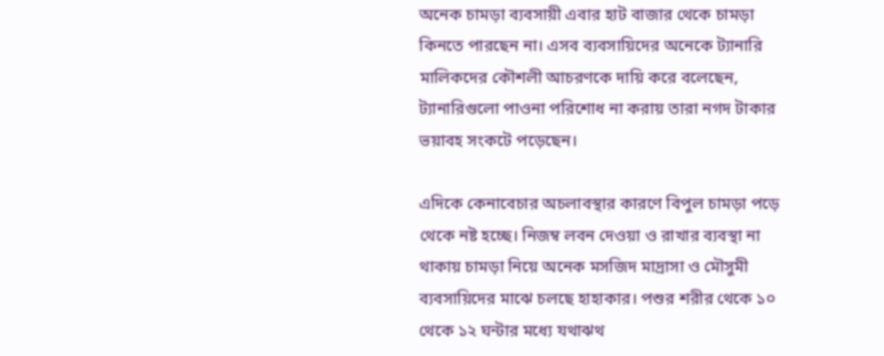অনেক চামড়া ব্যবসায়ী এবার হাট বাজার থেকে চামড়া কিনতে পারছেন না। এসব ব্যবসায়িদের অনেকে ট্যানারি মালিকদের কৌশলী আচরণকে দায়ি করে বলেছেন, ট্যানারিগুলো পাওনা পরিশোধ না করায় তারা নগদ টাকার ভয়াবহ সংকটে পড়েছেন।

এদিকে কেনাবেচার অচলাবস্থার কারণে বিপুল চামড়া পড়ে থেকে নষ্ট হচ্ছে। নিজম্ব লবন দেওয়া ও রাখার ব্যবস্থা না থাকায় চামড়া নিয়ে অনেক মসজিদ মাদ্রাসা ও মৌসুমী ব্যবসায়িদের মাঝে চলছে হাহাকার। পশুর শরীর থেকে ১০ থেকে ১২ ঘন্টার মধ্যে যথাঝথ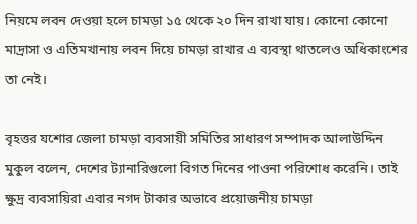নিয়মে লবন দেওয়া হলে চামড়া ১৫ থেকে ২০ দিন রাখা যায়। কোনো কোনো মাদ্রাসা ও এতিমখানায় লবন দিয়ে চামড়া রাখার এ ব্যবস্থা থাতলেও অধিকাংশের তা নেই।

বৃহত্তর যশোর জেলা চামড়া ব্যবসায়ী সমিতির সাধারণ সম্পাদক আলাউদ্দিন মুকুল বলেন, দেশের ট্যানারিগুলো বিগত দিনের পাওনা পরিশোধ করেনি। তাই ক্ষুদ্র ব্যবসায়িরা এবার নগদ টাকার অভাবে প্রয়োজনীয় চামড়া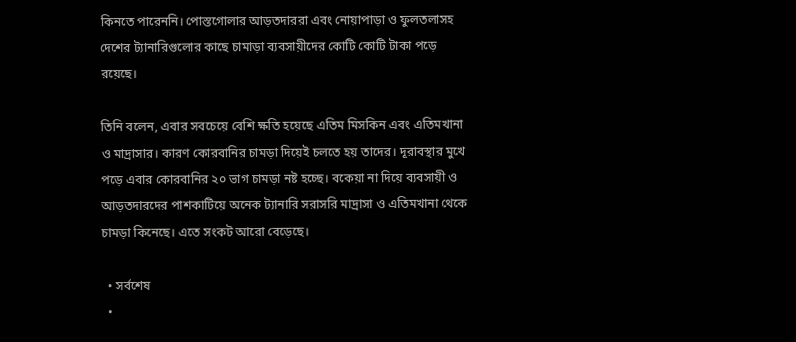কিনতে পারেননি। পোস্তগোলার আড়তদাররা এবং নোয়াপাড়া ও ফুলতলাসহ দেশের ট্যানারিগুলোর কাছে চামাড়া ব্যবসায়ীদের কোটি কোটি টাকা পড়ে রয়েছে।

তিনি বলেন, এবার সবচেয়ে বেশি ক্ষতি হয়েছে এতিম মিসকিন এবং এতিমখানা ও মাদ্রাসার। কারণ কোরবানির চামড়া দিয়েই চলতে হয় তাদের। দূরাবস্থার মুখে পড়ে এবার কোরবানির ২০ ভাগ চামড়া নষ্ট হচ্ছে। বকেয়া না দিয়ে ব্যবসায়ী ও আড়তদারদের পাশকাটিয়ে অনেক ট্যানারি সরাসরি মাদ্রাসা ও এতিমখানা থেকে চামড়া কিনেছে। এতে সংকট আরো বেড়েছে।

  • সর্বশেষ
  •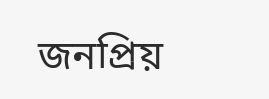জনপ্রিয়